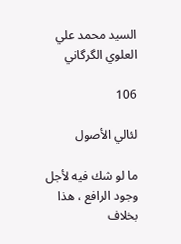السيد محمد علي العلوي الگرگاني

106

لئالي الأصول

ما لو شك فيه لأجل وجود الرافع ، هذا بخلاف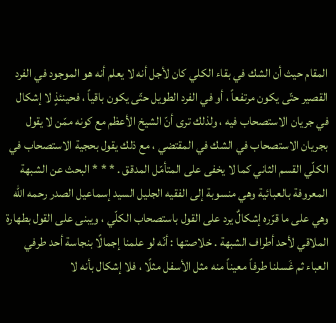المقام حيث أن الشك في بقاء الكلي كان لأجل أنه لا يعلم أنه هو الموجود في الفرد القصير حتّى يكون مرتفعاً ، أو في الفرد الطويل حتّى يكون باقياً ، فحينئذٍ لا إشكال في جريان الاستصحاب فيه ، ولذلك ترى أنّ الشيخ الأعظم مع كونه ممّن لا يقول بجريان الاستصحاب في الشك في المقتضي ، مع ذلك يقول بحجية الاستصحاب في الكلّي القسم الثاني كما لا يخفى على المتأمّل المدقق . * * * البحث عن الشبهة المعروفة بالعبائية وهي منسوبة إلى الفقيه الجليل السيد إسماعيل الصدر رحمه الله وهي على ما قرّره إشكالٌ يرد على القول باستصحاب الكلّي ، ويبنى على القول بطهارة الملاقي لأحد أطراف الشبهة . خلاصتها : أنّه لو علمنا إجمالًا بنجاسة أحد طرفي العباء ثم غَسلنا طرفاً معيناً منه مثل الأسفل مثلًا ، فلا إشكال بأنه لا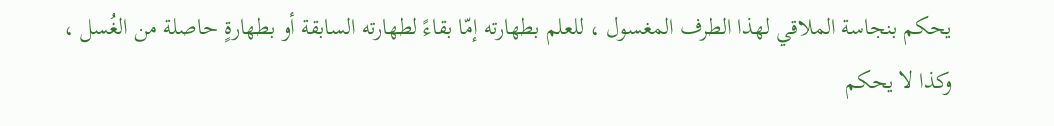يحكم بنجاسة الملاقي لهذا الطرف المغسول ، للعلم بطهارته إمّا بقاءً لطهارته السابقة أو بطهارةٍ حاصلة من الغُسل ، وكذا لا يحكم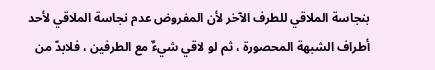بنجاسة الملاقي للطرف الآخر لأن المفروض عدم نجاسة الملاقي لأحد أطراف الشبهة المحصورة ، ثم لو لاقي شيءٌ مع الطرفين ، فلابدّ من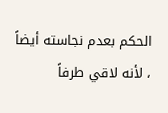الحكم بعدم نجاسته أيضاً ، لأنه لاقي طرفاً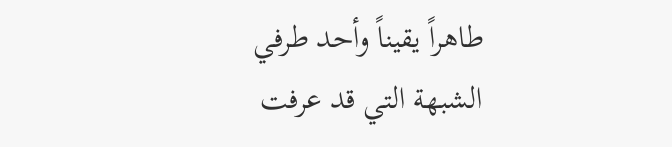طاهراً يقيناً وأحد طرفي الشبهة التي قد عرفت